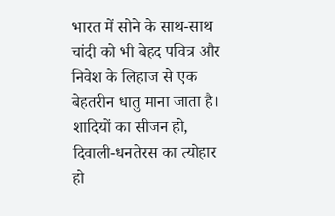भारत में सोने के साथ-साथ चांदी को भी बेहद पवित्र और निवेश के लिहाज से एक बेहतरीन धातु माना जाता है। शादियों का सीजन हो, दिवाली-धनतेरस का त्योहार हो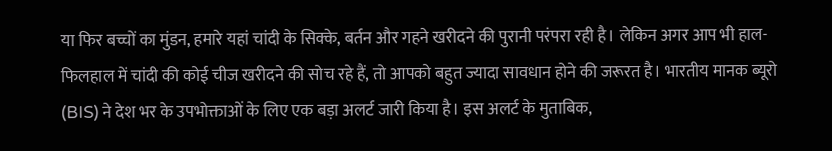या फिर बच्चों का मुंडन, हमारे यहां चांदी के सिक्के, बर्तन और गहने खरीदने की पुरानी परंपरा रही है। लेकिन अगर आप भी हाल-फिलहाल में चांदी की कोई चीज खरीदने की सोच रहे हैं, तो आपको बहुत ज्यादा सावधान होने की जरूरत है। भारतीय मानक ब्यूरो (BIS) ने देश भर के उपभोक्ताओं के लिए एक बड़ा अलर्ट जारी किया है। इस अलर्ट के मुताबिक,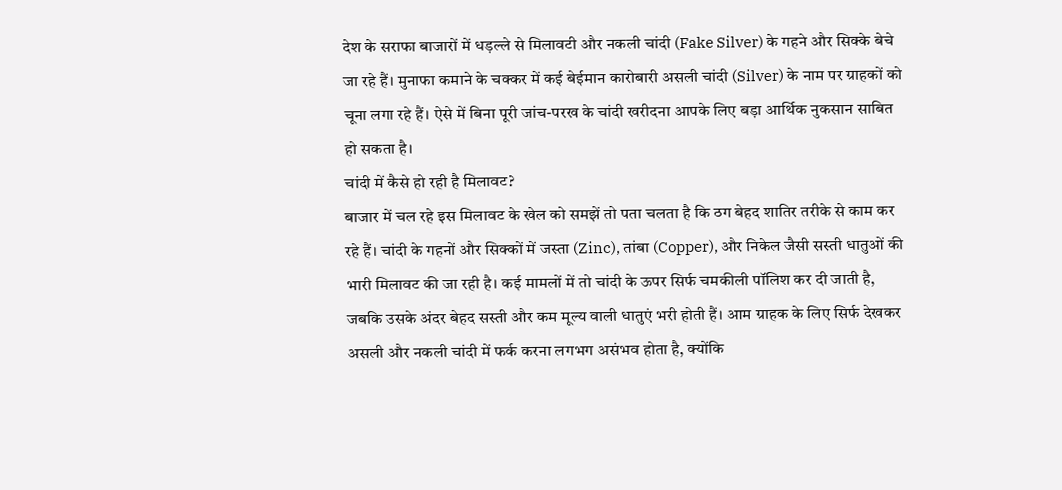देश के सराफा बाजारों में धड़ल्ले से मिलावटी और नकली चांदी (Fake Silver) के गहने और सिक्के बेचे जा रहे हैं। मुनाफा कमाने के चक्कर में कई बेईमान कारोबारी असली चांदी (Silver) के नाम पर ग्राहकों को चूना लगा रहे हैं। ऐसे में बिना पूरी जांच-परख के चांदी खरीदना आपके लिए बड़ा आर्थिक नुकसान साबित हो सकता है।
चांदी में कैसे हो रही है मिलावट?
बाजार में चल रहे इस मिलावट के खेल को समझें तो पता चलता है कि ठग बेहद शातिर तरीके से काम कर रहे हैं। चांदी के गहनों और सिक्कों में जस्ता (Zinc), तांबा (Copper), और निकेल जैसी सस्ती धातुओं की भारी मिलावट की जा रही है। कई मामलों में तो चांदी के ऊपर सिर्फ चमकीली पॉलिश कर दी जाती है, जबकि उसके अंदर बेहद सस्ती और कम मूल्य वाली धातुएं भरी होती हैं। आम ग्राहक के लिए सिर्फ देखकर असली और नकली चांदी में फर्क करना लगभग असंभव होता है, क्योंकि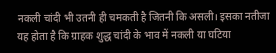नकली चांदी भी उतनी ही चमकती है जितनी कि असली। इसका नतीजा यह होता है कि ग्राहक शुद्ध चांदी के भाव में नकली या घटिया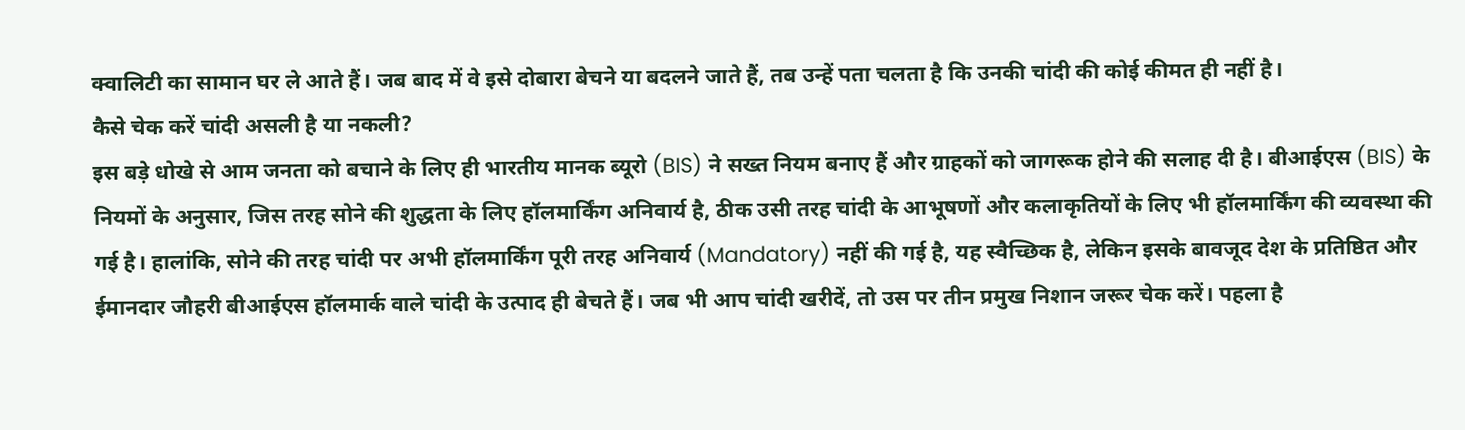क्वालिटी का सामान घर ले आते हैं। जब बाद में वे इसे दोबारा बेचने या बदलने जाते हैं, तब उन्हें पता चलता है कि उनकी चांदी की कोई कीमत ही नहीं है।
कैसे चेक करें चांदी असली है या नकली?
इस बड़े धोखे से आम जनता को बचाने के लिए ही भारतीय मानक ब्यूरो (BIS) ने सख्त नियम बनाए हैं और ग्राहकों को जागरूक होने की सलाह दी है। बीआईएस (BIS) के नियमों के अनुसार, जिस तरह सोने की शुद्धता के लिए हॉलमार्किंग अनिवार्य है, ठीक उसी तरह चांदी के आभूषणों और कलाकृतियों के लिए भी हॉलमार्किंग की व्यवस्था की गई है। हालांकि, सोने की तरह चांदी पर अभी हॉलमार्किंग पूरी तरह अनिवार्य (Mandatory) नहीं की गई है, यह स्वैच्छिक है, लेकिन इसके बावजूद देश के प्रतिष्ठित और ईमानदार जौहरी बीआईएस हॉलमार्क वाले चांदी के उत्पाद ही बेचते हैं। जब भी आप चांदी खरीदें, तो उस पर तीन प्रमुख निशान जरूर चेक करें। पहला है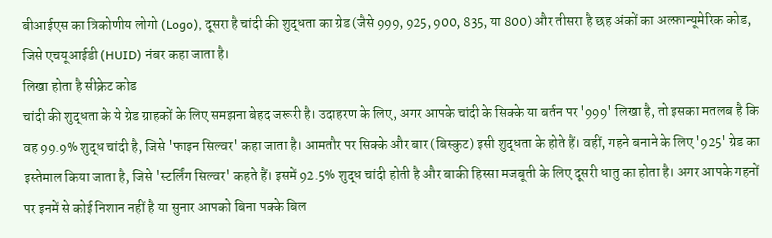बीआईएस का त्रिकोणीय लोगो (Logo), दूसरा है चांदी की शुद्धता का ग्रेड (जैसे 999, 925, 900, 835, या 800) और तीसरा है छह अंकों का अल्फ़ान्यूमेरिक कोड, जिसे एचयूआईडी (HUID) नंबर कहा जाता है।
लिखा होता है सीक्रेट कोड
चांदी की शुद्धता के ये ग्रेड ग्राहकों के लिए समझना बेहद जरूरी है। उदाहरण के लिए, अगर आपके चांदी के सिक्के या बर्तन पर '999' लिखा है, तो इसका मतलब है कि वह 99.9% शुद्ध चांदी है, जिसे 'फाइन सिल्वर' कहा जाता है। आमतौर पर सिक्के और बार (बिस्कुट) इसी शुद्धता के होते हैं। वहीं, गहने बनाने के लिए '925' ग्रेड का इस्तेमाल किया जाता है, जिसे 'स्टर्लिंग सिल्वर' कहते हैं। इसमें 92.5% शुद्ध चांदी होती है और बाकी हिस्सा मजबूती के लिए दूसरी धातु का होता है। अगर आपके गहनों पर इनमें से कोई निशान नहीं है या सुनार आपको बिना पक्के बिल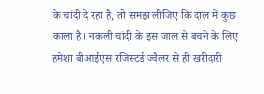के चांदी दे रहा है, तो समझ लीजिए कि दाल में कुछ काला है। नकली चांदी के इस जाल से बचने के लिए हमेशा बीआईएस रजिस्टर्ड ज्वैलर से ही खरीदारी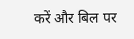करें और बिल पर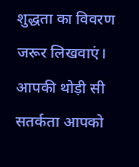शुद्धता का विवरण जरूर लिखवाएं। आपकी थोड़ी सी सतर्कता आपको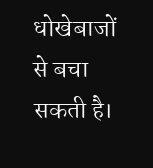धोखेबाजों से बचा सकती है।